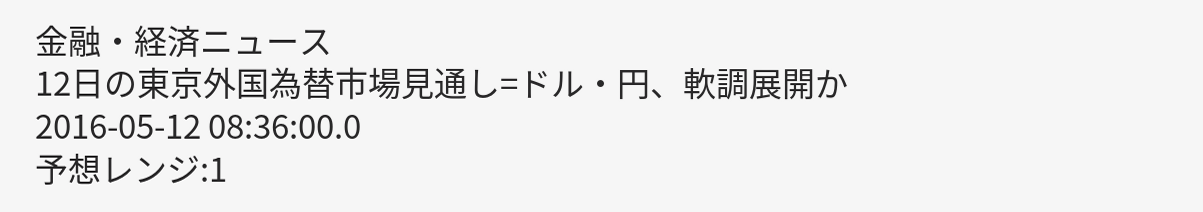金融・経済ニュース
12日の東京外国為替市場見通し=ドル・円、軟調展開か
2016-05-12 08:36:00.0
予想レンジ:1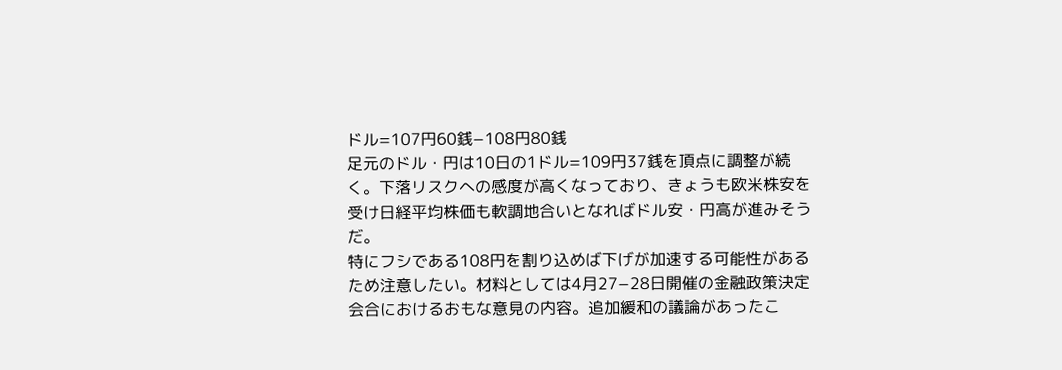ドル=107円60銭−108円80銭
足元のドル・円は10日の1ドル=109円37銭を頂点に調整が続く。下落リスクへの感度が高くなっており、きょうも欧米株安を受け日経平均株価も軟調地合いとなればドル安・円高が進みそうだ。
特にフシである108円を割り込めば下げが加速する可能性があるため注意したい。材料としては4月27−28日開催の金融政策決定会合におけるおもな意見の内容。追加緩和の議論があったこ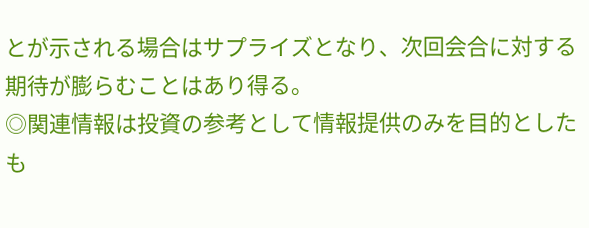とが示される場合はサプライズとなり、次回会合に対する期待が膨らむことはあり得る。
◎関連情報は投資の参考として情報提供のみを目的としたも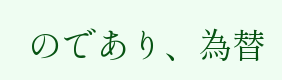のであり、為替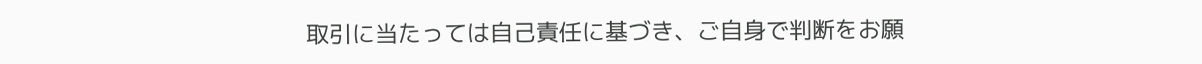取引に当たっては自己責任に基づき、ご自身で判断をお願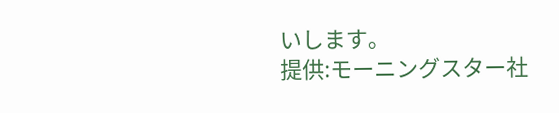いします。
提供:モーニングスター社